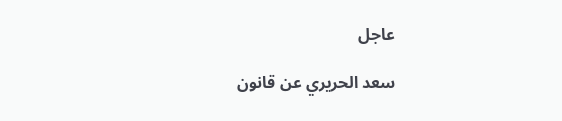عاجل

سعد الحريري عن قانون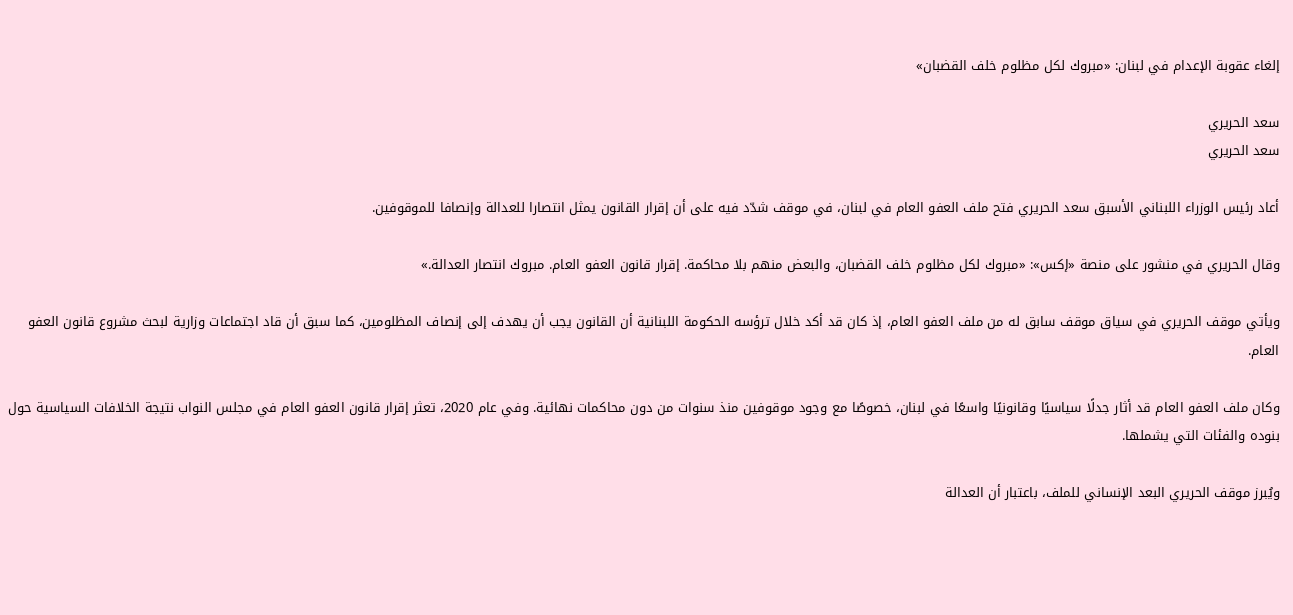إلغاء عقوبة الإعدام في لبنان: «مبروك لكل مظلوم خلف القضبان»

سعد الحريري
سعد الحريري

أعاد رئيس الوزراء اللبناني الأسبق سعد الحريري فتح ملف العفو العام في لبنان، في موقف شدّد فيه على أن إقرار القانون يمثل انتصارا للعدالة وإنصافا للموقوفين.

وقال الحريري في منشور على منصة «إكس»: «مبروك لكل مظلوم خلف القضبان، والبعض منهم بلا محاكمة. إقرار قانون العفو العام. مبروك انتصار العدالة.»

ويأتي موقف الحريري في سياق موقف سابق له من ملف العفو العام، إذ كان قد أكد خلال ترؤسه الحكومة اللبنانية أن القانون يجب أن يهدف إلى إنصاف المظلومين، كما سبق أن قاد اجتماعات وزارية لبحث مشروع قانون العفو العام.

وكان ملف العفو العام قد أثار جدلًا سياسيًا وقانونيًا واسعًا في لبنان، خصوصًا مع وجود موقوفين منذ سنوات من دون محاكمات نهائية. وفي عام 2020، تعثر إقرار قانون العفو العام في مجلس النواب نتيجة الخلافات السياسية حول بنوده والفئات التي يشملها.

ويُبرز موقف الحريري البعد الإنساني للملف، باعتبار أن العدالة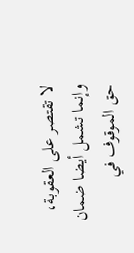لا تقتصر على العقوبة، وإنما تشمل أيضا ضمان حق الموقوف في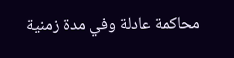محاكمة عادلة وفي مدة زمنية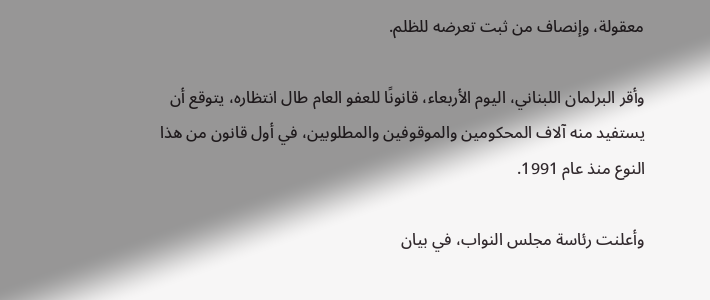معقولة، وإنصاف من ثبت تعرضه للظلم.

وأقر البرلمان اللبناني، اليوم الأربعاء، قانونًا للعفو العام طال انتظاره، يتوقع أن يستفيد منه آلاف المحكومين والموقوفين والمطلوبين، في أول قانون من هذا النوع منذ عام 1991.

وأعلنت رئاسة مجلس النواب، في بيان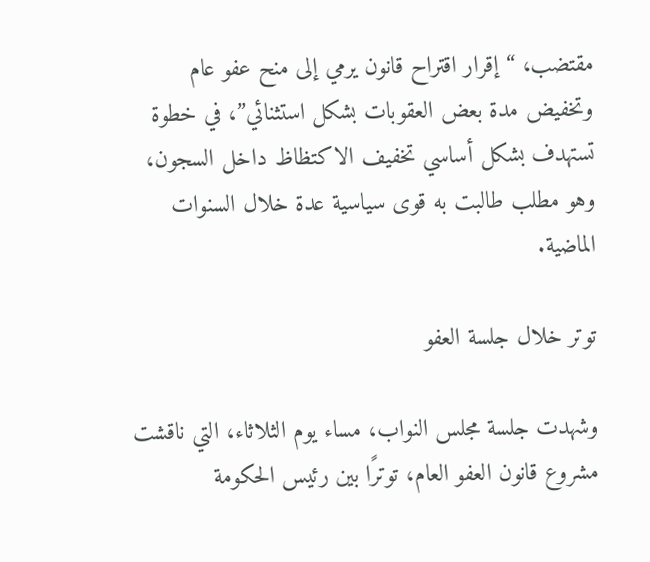مقتضب، “إقرار اقتراح قانون يرمي إلى منح عفو عام وتخفيض مدة بعض العقوبات بشكل استثنائي”، في خطوة تستهدف بشكل أساسي تخفيف الاكتظاظ داخل السجون، وهو مطلب طالبت به قوى سياسية عدة خلال السنوات الماضية.

توتر خلال جلسة العفو

وشهدت جلسة مجلس النواب، مساء يوم الثلاثاء، التي ناقشت مشروع قانون العفو العام، توترًا بين رئيس الحكومة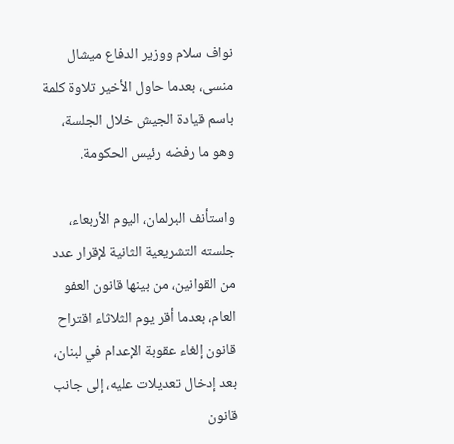نواف سلام ووزير الدفاع ميشال منسى، بعدما حاول الأخير تلاوة كلمة باسم قيادة الجيش خلال الجلسة، وهو ما رفضه رئيس الحكومة.

واستأنف البرلمان، اليوم الأربعاء، جلسته التشريعية الثانية لإقرار عدد من القوانين، من بينها قانون العفو العام، بعدما أقر يوم الثلاثاء اقتراح قانون إلغاء عقوبة الإعدام في لبنان، بعد إدخال تعديلات عليه، إلى جانب قانون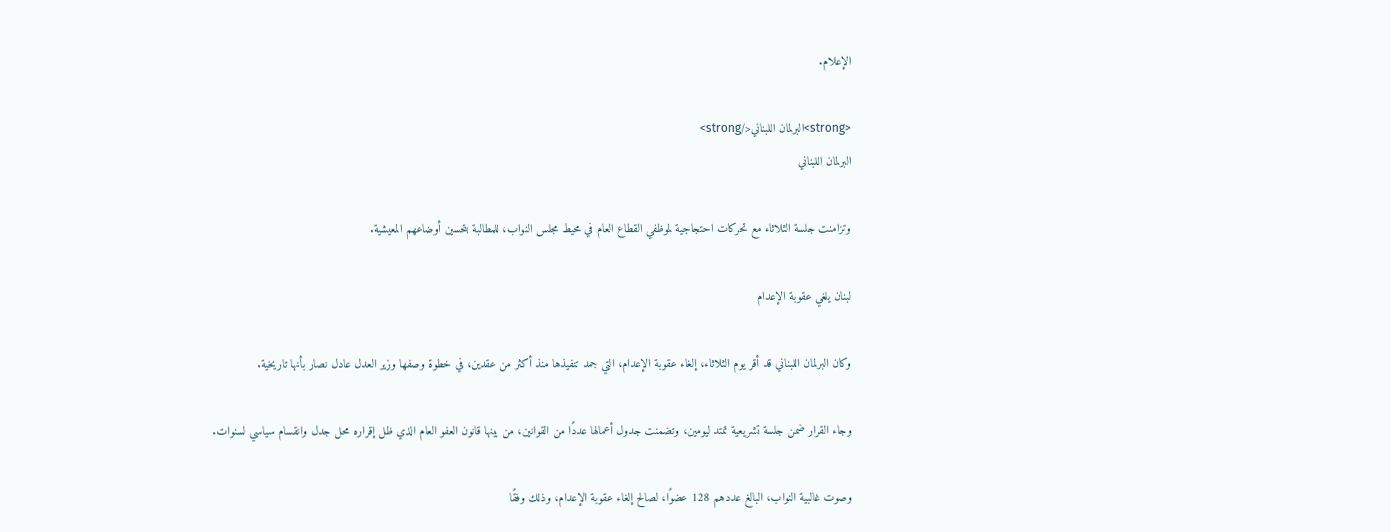الإعلام.

<strong>البرلمان اللبناني</strong>
البرلمان اللبناني

وتزامنت جلسة الثلاثاء مع تحركات احتجاجية لموظفي القطاع العام في محيط مجلس النواب، للمطالبة بتحسين أوضاعهم المعيشية.

لبنان يلغي عقوبة الإعدام

وكان البرلمان اللبناني قد أقر يوم الثلاثاء، إلغاء عقوبة الإعدام، التي جمد تنفيذها منذ أكثر من عقدين، في خطوة وصفها وزير العدل عادل نصار بأنها تاريخية.

وجاء القرار ضمن جلسة تشريعية تمتد ليومين، وتضمنت جدول أعمالها عددًا من القوانين، من بينها قانون العفو العام الذي ظل إقراره محل جدل وانقسام سياسي لسنوات.

وصوت غالبية النواب، البالغ عددهم 128 عضوًا، لصالح إلغاء عقوبة الإعدام، وذلك وفقًا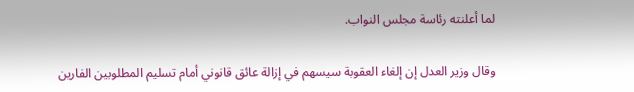لما أعلنته رئاسة مجلس النواب.

وقال وزير العدل إن إلغاء العقوبة سيسهم في إزالة عائق قانوني أمام تسليم المطلوبين الفارين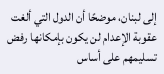إلى لبنان، موضحًا أن الدول التي ألغت عقوبة الإعدام لن يكون بإمكانها رفض تسليمهم على أساس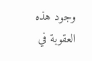وجود هذه العقوبة في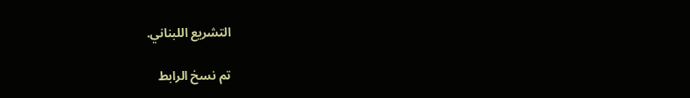التشريع اللبناني.

تم نسخ الرابط